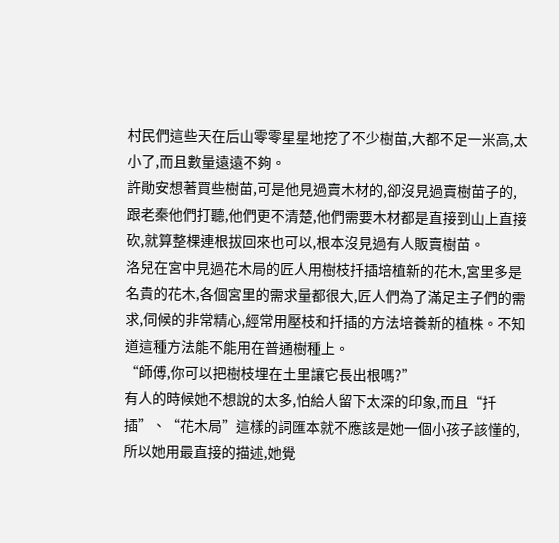村民們這些天在后山零零星星地挖了不少樹苗,大都不足一米高,太小了,而且數量遠遠不夠。
許勛安想著買些樹苗,可是他見過賣木材的,卻沒見過賣樹苗子的,跟老秦他們打聽,他們更不清楚,他們需要木材都是直接到山上直接砍,就算整棵連根拔回來也可以,根本沒見過有人販賣樹苗。
洛兒在宮中見過花木局的匠人用樹枝扦插培植新的花木,宮里多是名貴的花木,各個宮里的需求量都很大,匠人們為了滿足主子們的需求,伺候的非常精心,經常用壓枝和扦插的方法培養新的植株。不知道這種方法能不能用在普通樹種上。
“師傅,你可以把樹枝埋在土里讓它長出根嗎?”
有人的時候她不想說的太多,怕給人留下太深的印象,而且“扦插”、“花木局”這樣的詞匯本就不應該是她一個小孩子該懂的,所以她用最直接的描述,她覺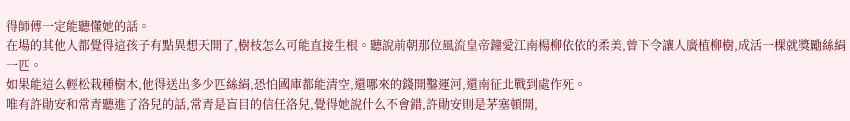得師傅一定能聽懂她的話。
在場的其他人都覺得這孩子有點異想天開了,樹枝怎么可能直接生根。聽說前朝那位風流皇帝鐘愛江南楊柳依依的柔美,曾下令讓人廣植柳樹,成活一棵就獎勵絲絹一匹。
如果能這么輕松栽種樹木,他得送出多少匹絲絹,恐怕國庫都能清空,還哪來的錢開鑿運河,還南征北戰到處作死。
唯有許勛安和常青聽進了洛兒的話,常青是盲目的信任洛兒,覺得她說什么不會錯,許勛安則是茅塞頓開,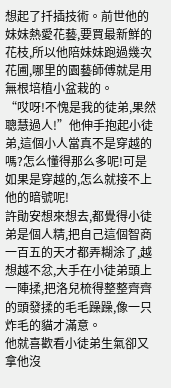想起了扦插技術。前世他的妹妹熱愛花藝,要買最新鮮的花枝,所以他陪妹妹跑過幾次花圃,哪里的園藝師傅就是用無根培植小盆栽的。
“哎呀!不愧是我的徒弟,果然聰慧過人!”他伸手抱起小徒弟,這個小人當真不是穿越的嗎?怎么懂得那么多呢!可是如果是穿越的,怎么就接不上他的暗號呢!
許勛安想來想去,都覺得小徒弟是個人精,把自己這個智商一百五的天才都弄糊涂了,越想越不忿,大手在小徒弟頭上一陣揉,把洛兒梳得整整齊齊的頭發揉的毛毛躁躁,像一只炸毛的貓才滿意。
他就喜歡看小徒弟生氣卻又拿他沒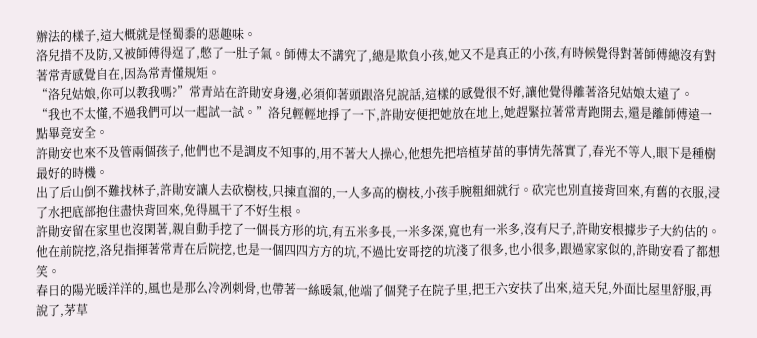辦法的樣子,這大概就是怪蜀黍的惡趣味。
洛兒措不及防,又被師傅得逞了,憋了一肚子氣。師傅太不講究了,總是欺負小孩,她又不是真正的小孩,有時候覺得對著師傅總沒有對著常青感覺自在,因為常青懂規矩。
“洛兒姑娘,你可以教我嗎?”常青站在許勛安身邊,必須仰著頭跟洛兒說話,這樣的感覺很不好,讓他覺得離著洛兒姑娘太遠了。
“我也不太懂,不過我們可以一起試一試。”洛兒輕輕地掙了一下,許勛安便把她放在地上,她趕緊拉著常青跑開去,還是離師傅遠一點畢竟安全。
許勛安也來不及管兩個孩子,他們也不是調皮不知事的,用不著大人操心,他想先把培植芽苗的事情先落實了,春光不等人,眼下是種樹最好的時機。
出了后山倒不難找林子,許勛安讓人去砍樹枝,只揀直溜的,一人多高的樹枝,小孩手腕粗細就行。砍完也別直接背回來,有舊的衣服,浸了水把底部抱住盡快背回來,免得風干了不好生根。
許勛安留在家里也沒閑著,親自動手挖了一個長方形的坑,有五米多長,一米多深,寬也有一米多,沒有尺子,許勛安根據步子大約估的。
他在前院挖,洛兒指揮著常青在后院挖,也是一個四四方方的坑,不過比安哥挖的坑淺了很多,也小很多,跟過家家似的,許勛安看了都想笑。
春日的陽光暖洋洋的,風也是那么冷冽刺骨,也帶著一絲暖氣,他端了個凳子在院子里,把王六安扶了出來,這天兒,外面比屋里舒服,再說了,茅草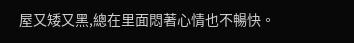屋又矮又黑,總在里面悶著心情也不暢快。